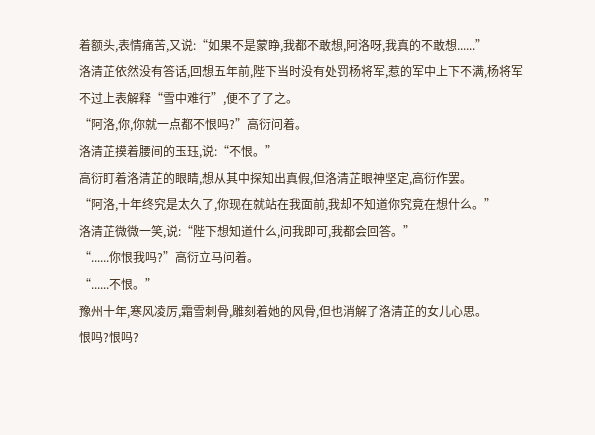着额头,表情痛苦,又说:“如果不是蒙睁,我都不敢想,阿洛呀,我真的不敢想......”
洛清芷依然没有答话,回想五年前,陛下当时没有处罚杨将军,惹的军中上下不满,杨将军不过上表解释“雪中难行”,便不了了之。
“阿洛,你,你就一点都不恨吗?”高衍问着。
洛清芷摸着腰间的玉珏,说:“不恨。”
高衍盯着洛清芷的眼睛,想从其中探知出真假,但洛清芷眼神坚定,高衍作罢。
“阿洛,十年终究是太久了,你现在就站在我面前,我却不知道你究竟在想什么。”
洛清芷微微一笑,说:“陛下想知道什么,问我即可,我都会回答。”
“......你恨我吗?”高衍立马问着。
“......不恨。”
豫州十年,寒风凌厉,霜雪刺骨,雕刻着她的风骨,但也消解了洛清芷的女儿心思。
恨吗?恨吗?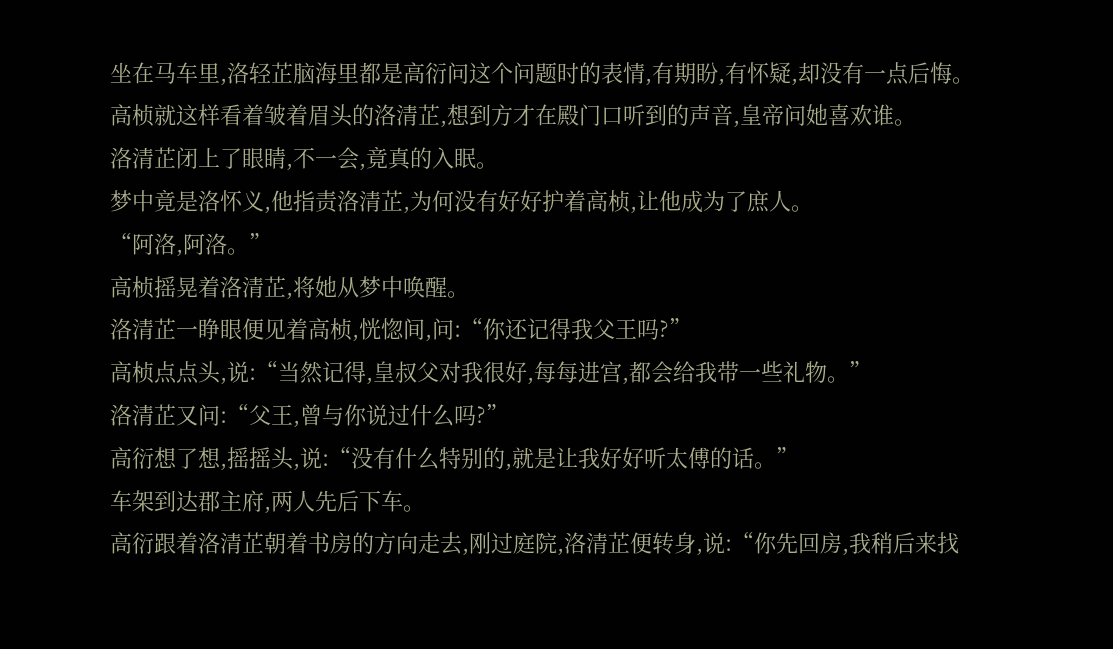坐在马车里,洛轻芷脑海里都是高衍问这个问题时的表情,有期盼,有怀疑,却没有一点后悔。
高桢就这样看着皱着眉头的洛清芷,想到方才在殿门口听到的声音,皇帝问她喜欢谁。
洛清芷闭上了眼睛,不一会,竟真的入眠。
梦中竟是洛怀义,他指责洛清芷,为何没有好好护着高桢,让他成为了庶人。
“阿洛,阿洛。”
高桢摇晃着洛清芷,将她从梦中唤醒。
洛清芷一睁眼便见着高桢,恍惚间,问:“你还记得我父王吗?”
高桢点点头,说:“当然记得,皇叔父对我很好,每每进宫,都会给我带一些礼物。”
洛清芷又问:“父王,曾与你说过什么吗?”
高衍想了想,摇摇头,说:“没有什么特别的,就是让我好好听太傅的话。”
车架到达郡主府,两人先后下车。
高衍跟着洛清芷朝着书房的方向走去,刚过庭院,洛清芷便转身,说:“你先回房,我稍后来找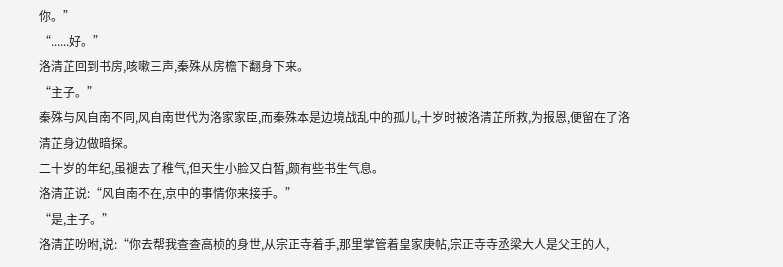你。”
“......好。”
洛清芷回到书房,咳嗽三声,秦殊从房檐下翻身下来。
“主子。”
秦殊与风自南不同,风自南世代为洛家家臣,而秦殊本是边境战乱中的孤儿,十岁时被洛清芷所救,为报恩,便留在了洛清芷身边做暗探。
二十岁的年纪,虽褪去了稚气,但天生小脸又白皙,颇有些书生气息。
洛清芷说:“风自南不在,京中的事情你来接手。”
“是,主子。”
洛清芷吩咐,说:“你去帮我查查高桢的身世,从宗正寺着手,那里掌管着皇家庚帖,宗正寺寺丞梁大人是父王的人,